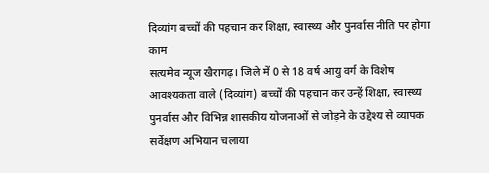दिव्यांग बच्चों की पहचान कर शिक्षा, स्वास्थ्य और पुनर्वास नीति पर होगा काम
सत्यमेव न्यूज खैरागढ़। जिले में 0 से 18 वर्ष आयु वर्ग के विशेष आवश्यकता वाले (दिव्यांग) बच्चों की पहचान कर उन्हें शिक्षा, स्वास्थ्य पुनर्वास और विभिन्न शासकीय योजनाओं से जोड़ने के उद्देश्य से व्यापक सर्वेक्षण अभियान चलाया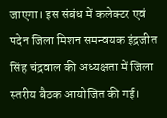जाएगा। इस संबंध में कलेक्टर एवं पदेन जिला मिशन समन्वयक इंद्रजीत सिंह चंद्रवाल की अध्यक्षता में जिला स्तरीय बैठक आयोजित की गई।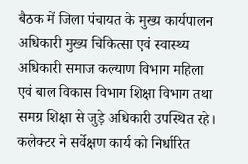बैठक में जिला पंचायत के मुख्य कार्यपालन अधिकारी मुख्य चिकित्सा एवं स्वास्थ्य अधिकारी समाज कल्याण विभाग महिला एवं बाल विकास विभाग शिक्षा विभाग तथा समग्र शिक्षा से जुड़े अधिकारी उपस्थित रहे। कलेक्टर ने सर्वेक्षण कार्य को निर्धारित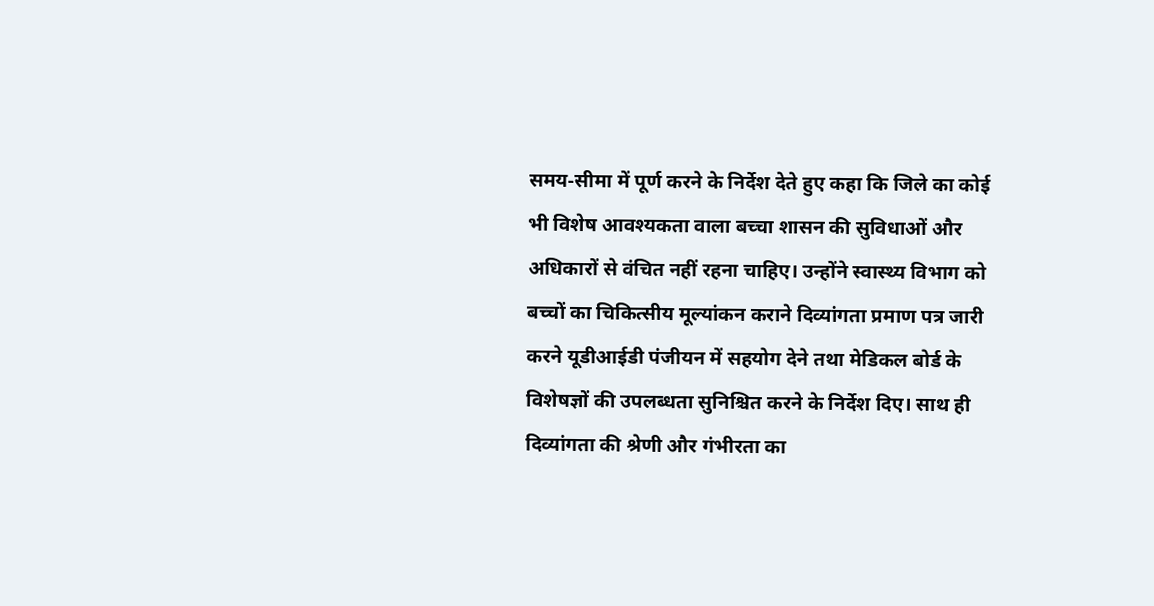समय-सीमा में पूर्ण करने के निर्देश देते हुए कहा कि जिले का कोई भी विशेष आवश्यकता वाला बच्चा शासन की सुविधाओं और अधिकारों से वंचित नहीं रहना चाहिए। उन्होंने स्वास्थ्य विभाग को बच्चों का चिकित्सीय मूल्यांकन कराने दिव्यांगता प्रमाण पत्र जारी करने यूडीआईडी पंजीयन में सहयोग देने तथा मेडिकल बोर्ड के विशेषज्ञों की उपलब्धता सुनिश्चित करने के निर्देश दिए। साथ ही दिव्यांगता की श्रेणी और गंभीरता का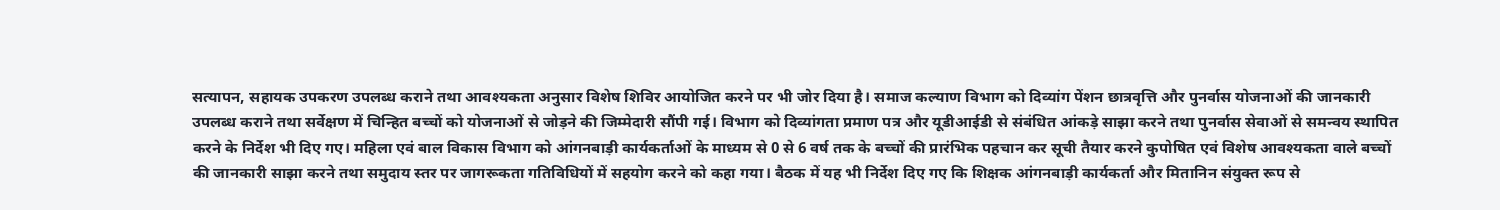सत्यापन, सहायक उपकरण उपलब्ध कराने तथा आवश्यकता अनुसार विशेष शिविर आयोजित करने पर भी जोर दिया है। समाज कल्याण विभाग को दिव्यांग पेंशन छात्रवृत्ति और पुनर्वास योजनाओं की जानकारी उपलब्ध कराने तथा सर्वेक्षण में चिन्हित बच्चों को योजनाओं से जोड़ने की जिम्मेदारी सौंपी गई। विभाग को दिव्यांगता प्रमाण पत्र और यूडीआईडी से संबंधित आंकड़े साझा करने तथा पुनर्वास सेवाओं से समन्वय स्थापित करने के निर्देश भी दिए गए। महिला एवं बाल विकास विभाग को आंगनबाड़ी कार्यकर्ताओं के माध्यम से 0 से 6 वर्ष तक के बच्चों की प्रारंभिक पहचान कर सूची तैयार करने कुपोषित एवं विशेष आवश्यकता वाले बच्चों की जानकारी साझा करने तथा समुदाय स्तर पर जागरूकता गतिविधियों में सहयोग करने को कहा गया। बैठक में यह भी निर्देश दिए गए कि शिक्षक आंगनबाड़ी कार्यकर्ता और मितानिन संयुक्त रूप से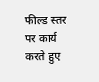फील्ड स्तर पर कार्य करते हुए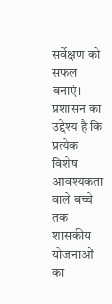सर्वेक्षण को सफल बनाएं। प्रशासन का उद्देश्य है कि प्रत्येक विशेष आवश्यकता वाले बच्चे तक शासकीय योजनाओं का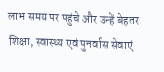लाभ समय पर पहुंचे और उन्हें बेहतर शिक्षा, स्वास्थ्य एवं पुनर्वास सेवाएं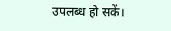उपलब्ध हो सकें।